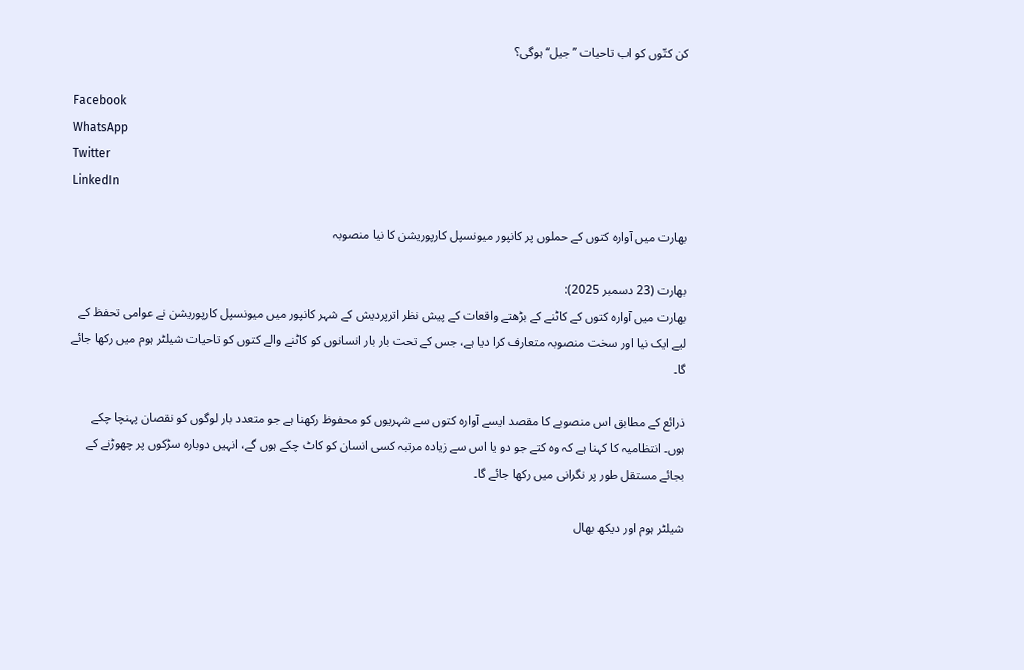کن کتّوں کو اب تاحیات ’’جیل‘‘ ہوگی؟

Facebook
WhatsApp
Twitter
LinkedIn

بھارت میں آوارہ کتوں کے حملوں پر کانپور میونسپل کارپوریشن کا نیا منصوبہ

بھارت (23 دسمبر 2025):
بھارت میں آوارہ کتوں کے کاٹنے کے بڑھتے واقعات کے پیش نظر اترپردیش کے شہر کانپور میں میونسپل کارپوریشن نے عوامی تحفظ کے لیے ایک نیا اور سخت منصوبہ متعارف کرا دیا ہے، جس کے تحت بار بار انسانوں کو کاٹنے والے کتوں کو تاحیات شیلٹر ہوم میں رکھا جائے گا۔

ذرائع کے مطابق اس منصوبے کا مقصد ایسے آوارہ کتوں سے شہریوں کو محفوظ رکھنا ہے جو متعدد بار لوگوں کو نقصان پہنچا چکے ہوں۔ انتظامیہ کا کہنا ہے کہ وہ کتے جو دو یا اس سے زیادہ مرتبہ کسی انسان کو کاٹ چکے ہوں گے، انہیں دوبارہ سڑکوں پر چھوڑنے کے بجائے مستقل طور پر نگرانی میں رکھا جائے گا۔

شیلٹر ہوم اور دیکھ بھال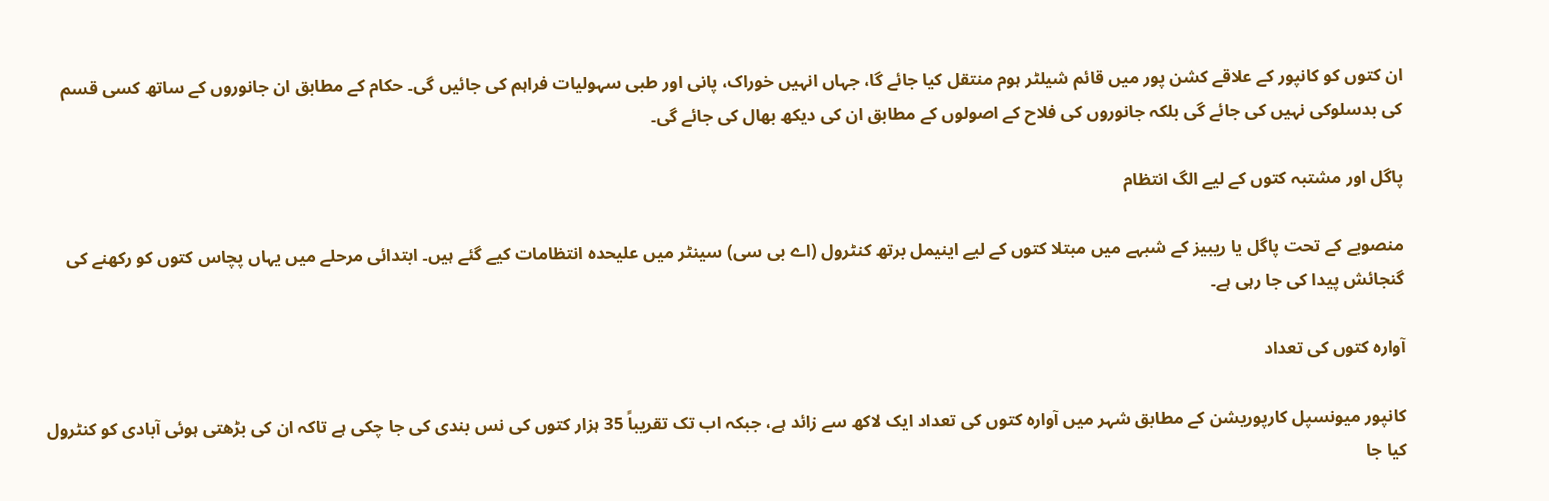ان کتوں کو کانپور کے علاقے کشن پور میں قائم شیلٹر ہوم منتقل کیا جائے گا، جہاں انہیں خوراک، پانی اور طبی سہولیات فراہم کی جائیں گی۔ حکام کے مطابق ان جانوروں کے ساتھ کسی قسم کی بدسلوکی نہیں کی جائے گی بلکہ جانوروں کی فلاح کے اصولوں کے مطابق ان کی دیکھ بھال کی جائے گی۔

پاگل اور مشتبہ کتوں کے لیے الگ انتظام

منصوبے کے تحت پاگل یا ریبیز کے شبہے میں مبتلا کتوں کے لیے اینیمل برتھ کنٹرول (اے بی سی) سینٹر میں علیحدہ انتظامات کیے گئے ہیں۔ ابتدائی مرحلے میں یہاں پچاس کتوں کو رکھنے کی گنجائش پیدا کی جا رہی ہے۔

آوارہ کتوں کی تعداد

کانپور میونسپل کارپوریشن کے مطابق شہر میں آوارہ کتوں کی تعداد ایک لاکھ سے زائد ہے، جبکہ اب تک تقریباً 35 ہزار کتوں کی نس بندی کی جا چکی ہے تاکہ ان کی بڑھتی ہوئی آبادی کو کنٹرول کیا جا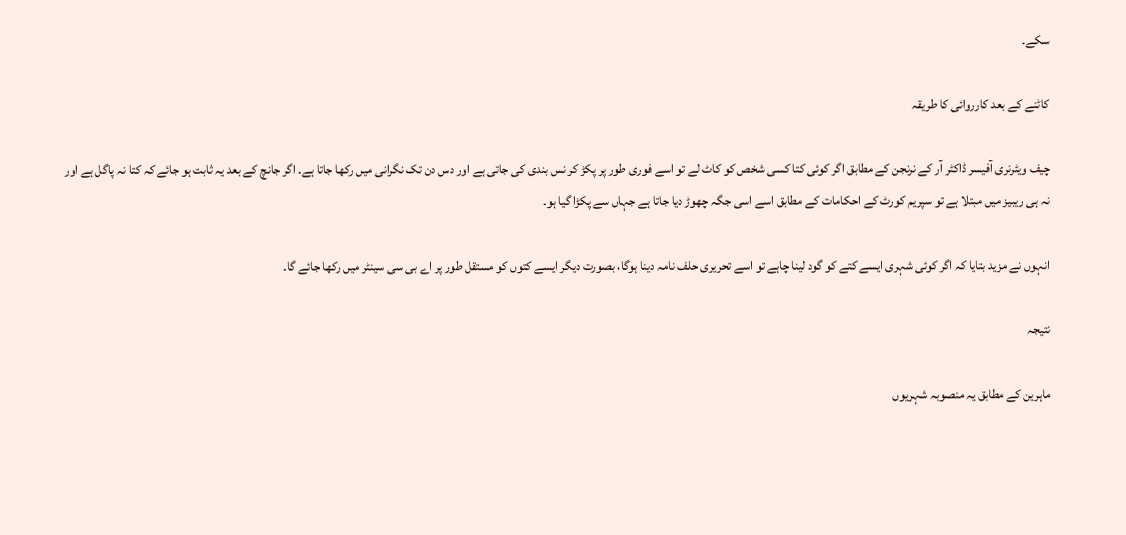سکے۔

کاٹنے کے بعد کارروائی کا طریقہ

چیف ویٹرنری آفیسر ڈاکٹر آر کے نرنجن کے مطابق اگر کوئی کتا کسی شخص کو کاٹ لے تو اسے فوری طور پر پکڑ کر نس بندی کی جاتی ہے اور دس دن تک نگرانی میں رکھا جاتا ہے۔ اگر جانچ کے بعد یہ ثابت ہو جائے کہ کتا نہ پاگل ہے اور نہ ہی ریبیز میں مبتلا ہے تو سپریم کورٹ کے احکامات کے مطابق اسے اسی جگہ چھوڑ دیا جاتا ہے جہاں سے پکڑا گیا ہو۔

انہوں نے مزید بتایا کہ اگر کوئی شہری ایسے کتے کو گود لینا چاہے تو اسے تحریری حلف نامہ دینا ہوگا، بصورت دیگر ایسے کتوں کو مستقل طور پر اے بی سی سینٹر میں رکھا جائے گا۔

نتیجہ

ماہرین کے مطابق یہ منصوبہ شہریوں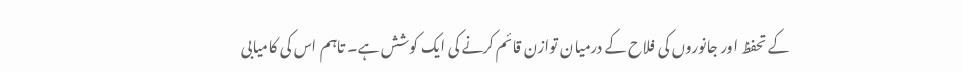کے تحفظ اور جانوروں کی فلاح کے درمیان توازن قائم کرنے کی ایک کوشش ہے۔ تاہم اس کی کامیابی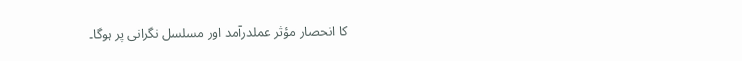کا انحصار مؤثر عملدرآمد اور مسلسل نگرانی پر ہوگا۔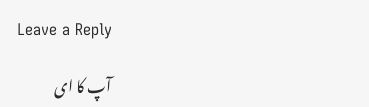Leave a Reply

آپ کا ای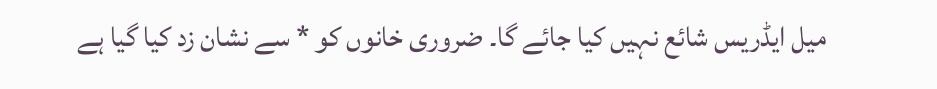میل ایڈریس شائع نہیں کیا جائے گا۔ ضروری خانوں کو * سے نشان زد کیا گیا ہے